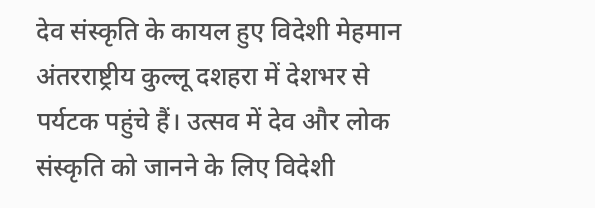देव संस्कृति के कायल हुए विदेशी मेहमान
अंतरराष्ट्रीय कुल्लू दशहरा में देशभर से पर्यटक पहुंचे हैं। उत्सव में देव और लोक संस्कृति को जानने के लिए विदेशी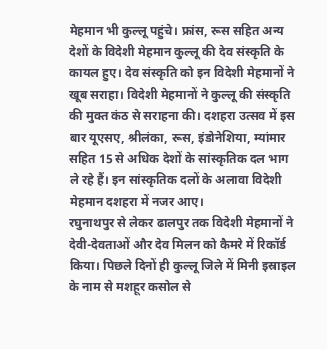मेहमान भी कुल्लू पहुंचे। फ्रांस, रूस सहित अन्य देशों के विदेशी मेहमान कुल्लू की देव संस्कृति के कायल हुए। देव संस्कृति को इन विदेशी मेहमानों ने खूब सराहा। विदेशी मेहमानों ने कुल्लू की संस्कृति की मुक्त कंठ से सराहना की। दशहरा उत्सव में इस बार यूएसए, श्रीलंका, रूस, इंडोनेशिया, म्यांमार सहित 15 से अधिक देशों के सांस्कृतिक दल भाग ले रहे हैं। इन सांस्कृतिक दलों के अलावा विदेशी मेहमान दशहरा में नजर आए।
रघुनाथपुर से लेकर ढालपुर तक विदेशी मेहमानों ने देवी-देवताओं और देव मिलन को कैमरे में रिकॉर्ड किया। पिछले दिनों ही कुल्लू जिले में मिनी इस्राइल के नाम से मशहूर कसोल से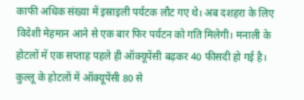काफी अधिक संख्या में इस्राइली पर्यटक लौट गए थे। अब दशहरा के लिए विदेशी मेहमान आने से एक बार फिर पर्यटन को गति मिलेगी। मनाली के होटलों में एक सप्ताह पहले ही ऑक्यूपेंसी बढ़कर 40 फीसदी हो गई है। कुल्लू के होटलों में ऑक्यूपेंसी 80 से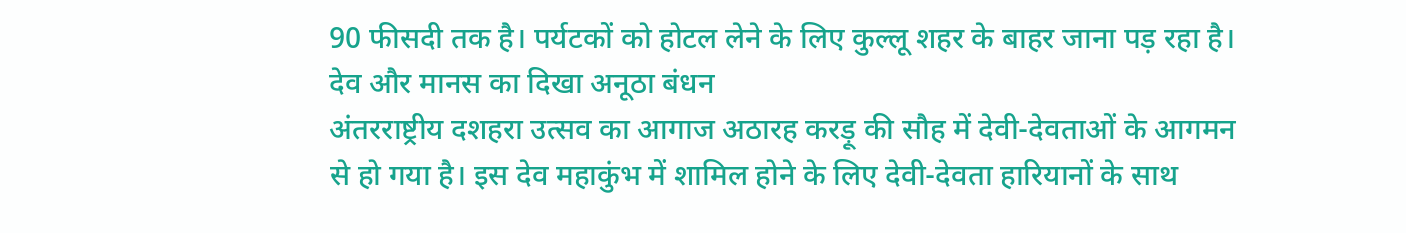90 फीसदी तक है। पर्यटकों को होटल लेने के लिए कुल्लू शहर के बाहर जाना पड़ रहा है।
देव और मानस का दिखा अनूठा बंधन
अंतरराष्ट्रीय दशहरा उत्सव का आगाज अठारह करड़ू की सौह में देवी-देवताओं के आगमन से हो गया है। इस देव महाकुंभ में शामिल होने के लिए देवी-देवता हारियानों के साथ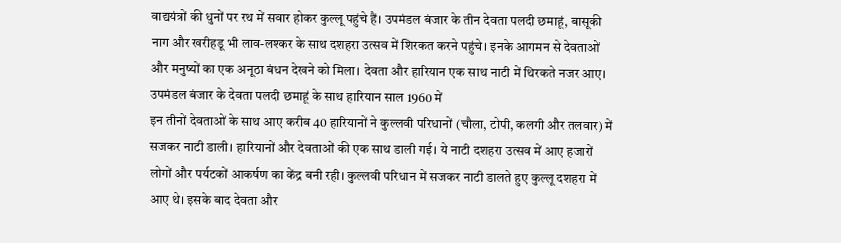वाद्ययंत्रों की धुनों पर रथ में सवार होकर कुल्लू पहुंचे हैं। उपमंडल बंजार के तीन देवता पलदी छमाहूं, बासूकी नाग और खरीहडू भी लाव-लश्कर के साथ दशहरा उत्सव में शिरकत करने पहुंचे। इनके आगमन से देवताओं और मनुष्यों का एक अनूठा बंधन देखने को मिला। देवता और हारियान एक साथ नाटी में थिरकते नजर आए।
उपमंडल बंजार के देवता पलदी छमाहूं के साथ हारियान साल 1960 में
इन तीनों देवताओं के साथ आए करीब 40 हारियानों ने कुल्लवी परिधानों (चौला, टोपी, कलगी और तलवार) में सजकर नाटी डाली। हारियानों और देवताओं की एक साथ डाली गई। ये नाटी दशहरा उत्सव में आए हजारों लोगों और पर्यटकों आकर्षण का केंद्र बनी रही। कुल्लवी परिधान में सजकर नाटी डालते हुए कुल्लू दशहरा में आए थे। इसके बाद देवता और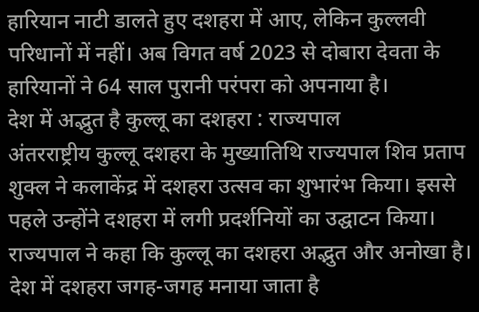हारियान नाटी डालते हुए दशहरा में आए, लेकिन कुल्लवी परिधानों में नहीं। अब विगत वर्ष 2023 से दोबारा देवता के हारियानों ने 64 साल पुरानी परंपरा को अपनाया है।
देश में अद्भुत है कुल्लू का दशहरा : राज्यपाल
अंतरराष्ट्रीय कुल्लू दशहरा के मुख्यातिथि राज्यपाल शिव प्रताप शुक्ल ने कलाकेंद्र में दशहरा उत्सव का शुभारंभ किया। इससे पहले उन्होंने दशहरा में लगी प्रदर्शनियों का उद्घाटन किया। राज्यपाल ने कहा कि कुल्लू का दशहरा अद्भुत और अनोखा है। देश में दशहरा जगह-जगह मनाया जाता है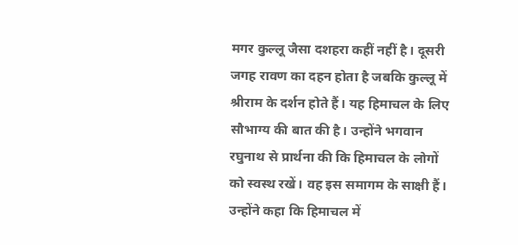मगर कुल्लू जैसा दशहरा कहीं नहीं है। दूसरी जगह रावण का दहन होता है जबकि कुल्लू में श्रीराम के दर्शन होते हैं। यह हिमाचल के लिए सौभाग्य की बात की है। उन्होंने भगवान रघुनाथ से प्रार्थना की कि हिमाचल के लोगों को स्वस्थ रखें। वह इस समागम के साक्षी हैं। उन्होंने कहा कि हिमाचल में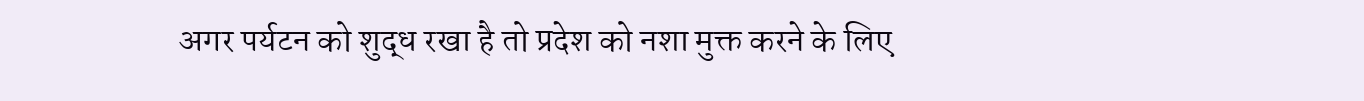अगर पर्यटन को शुद्ध रखा है तो प्रदेश को नशा मुक्त करने के लिए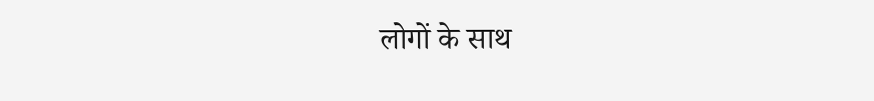लोगों के साथ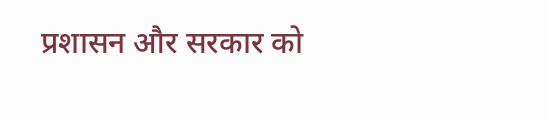प्रशासन और सरकार को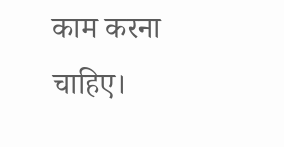काम करना चाहिए।